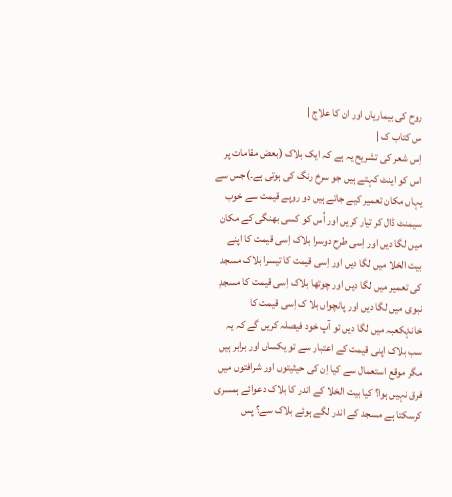روح کی بیماریاں اور ان کا علاج |
س کتاب ک |
اِس شعر کی تشریح یہ ہے کہ ایک بلاک (بعض مقامات پر اس کو اینٹ کہتے ہیں جو سرخ رنگ کی ہوتی ہے۔)جس سے یہاں مکان تعمیر کیے جاتے ہیں دو روپے قیمت سے خوب سیمنٹ ڈال کر تیار کریں اور اُس کو کسی بھنگی کے مکان میں لگا دیں اور اِسی طرح دوسرا بلاک اِسی قیمت کا اپنے بیت الخلا میں لگا دیں اور اِسی قیمت کا تیسرا بلاک مسجد کی تعمیر میں لگا دیں اور چوتھا بلاک اِسی قیمت کا مسجدِ نبوی میں لگا دیں اور پانچواں بلا ک اِسی قیمت کا خانۂکعبہ میں لگا دیں تو آپ خود فیصلہ کریں گے کہ یہ سب بلاک اپنی قیمت کے اعتبار سے تو یکساں اور برابر ہیں مگر موقع استعمال سے کیا اِن کی حیثیتوں اور شرافتوں میں فرق نہیں ہوا؟ کیا بیت الخلا کے اندر کا بلاک دعوائے ہمسری کرسکتا ہے مسجد کے اندر لگے ہوئے بلاک سے؟ پس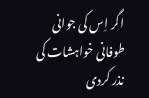اگر اِس کی جوانی طوفانی خواہشات کی نذر کردی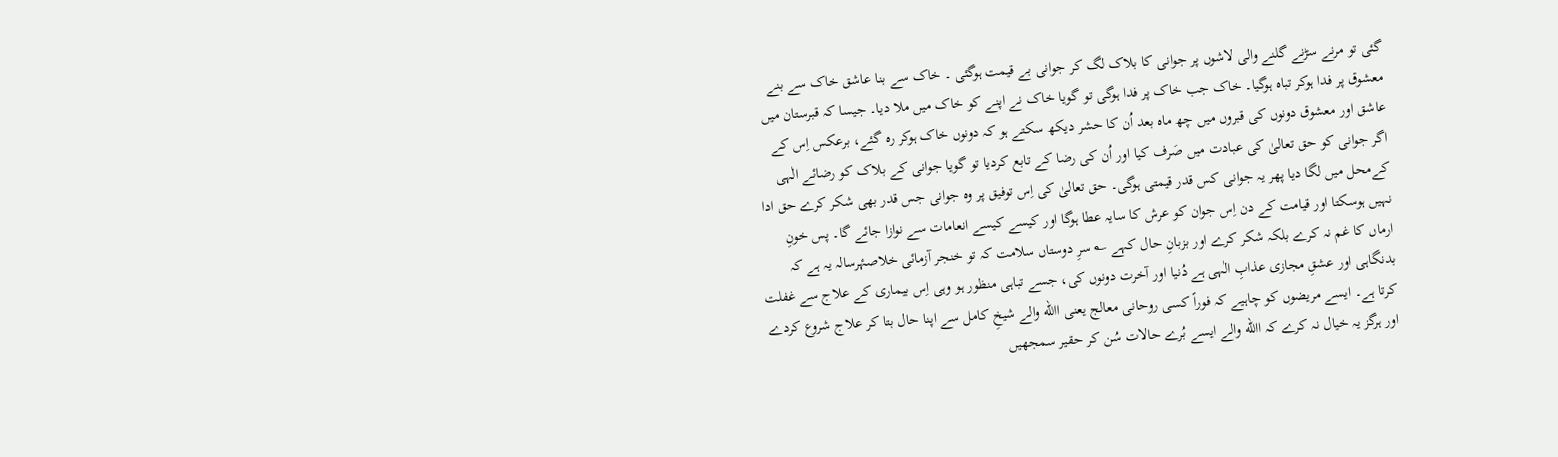گئی تو مرنے سڑنے گلنے والی لاشوں پر جوانی کا بلاک لگ کر جوانی بے قیمت ہوگئی ۔ خاک سے بنا عاشق خاک سے بنے معشوق پر فدا ہوکر تباہ ہوگیا۔ خاک جب خاک پر فدا ہوگی تو گویا خاک نے اپنے کو خاک میں ملا دیا۔ جیسا کہ قبرستان میں عاشق اور معشوق دونوں کی قبروں میں چھ ماہ بعد اُن کا حشر دیکھ سکتے ہو کہ دونوں خاک ہوکر رہ گئے، برعکس اِس کے اگر جوانی کو حق تعالیٰ کی عبادت میں صَرف کیا اور اُن کی رضا کے تابع کردیا تو گویا جوانی کے بلاک کو رضائے الٰہی کےمحل میں لگا دیا پھر یہ جوانی کس قدر قیمتی ہوگی۔ حق تعالیٰ کی اِس توفیق پر وہ جوانی جس قدر بھی شکر کرے حق ادا نہیں ہوسکتا اور قیامت کے دن اِس جوان کو عرش کا سایہ عطا ہوگا اور کیسے کیسے انعامات سے نوازا جائے گا۔ پس خونِ ارماں کا غم نہ کرے بلکہ شکر کرے اور بزبانِ حال کہے ؎ سرِ دوستاں سلامت کہ تو خنجر آزمائی خلاصۂرسالہ یہ ہے کہ بدنگاہی اور عشقِ مجازی عذابِ الٰہی ہے دُنیا اور آخرت دونوں کی، جسے تباہی منظور ہو وہی اِس بیماری کے علاج سے غفلت کرتا ہے۔ ایسے مریضوں کو چاہیے کہ فوراً کسی روحانی معالج یعنی االله والے شیخِ کامل سے اپنا حال بتا کر علاج شروع کردے اور ہرگز یہ خیال نہ کرے کہ االله والے ایسے بُرے حالات سُن کر حقیر سمجھیں